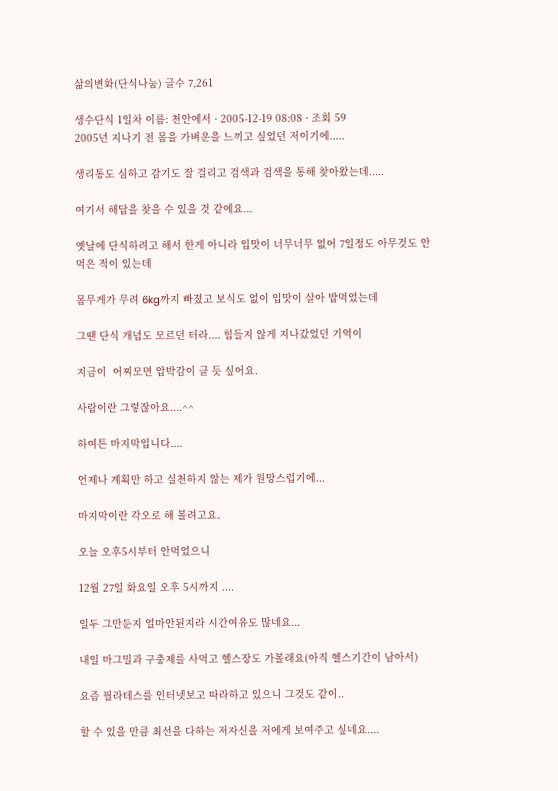삶의변화(단식나눔) 글수 7,261

생수단식 1일차 이름: 천안에서 · 2005-12-19 08:08 · 조회 59
2005년 지나기 전 몸을 가벼운을 느끼고 싶었던 저이기에.....

생리통도 심하고 감기도 잘 걸리고 검색과 검색을 통해 찾아왔는데.....

여기서 해답을 찾을 수 있을 것 같에요...

옛날에 단식하려고 해서 한게 아니라 입맛이 너무너무 없어 7일정도 아무것도 안먹은 적이 있는데

몸무게가 무려 6kg까지 빠졌고 보식도 없이 입맛이 살아 밥먹었는데

그땐 단식 개념도 모르던 터라.... 힘들지 않게 지나갔었던 기억이

지금이  어찌모면 압박감이 클 듯 싶어요.

사람이란 그렇잖아요....^^

하여튼 마지막입니다....

언제나 계획만 하고 실천하지 않는 제가 원망스럽기에...

마지막이란 각오로 해 볼려고요.

오늘 오후5시부터 안먹었으니

12월 27일 화요일 오후 5시까지 ....

일두 그만둔지 얼마안된지라 시간여유도 많네요...

내일 마그밀과 구충제를 사먹고 헬스장도 가볼래요(아직 헬스기간이 남아서)

요즘 필라테스를 인터넷보고 따라하고 있으니 그것도 같이..

할 수 있을 만큼 최선을 다하는 저자신을 저에게 보여주고 싶네요....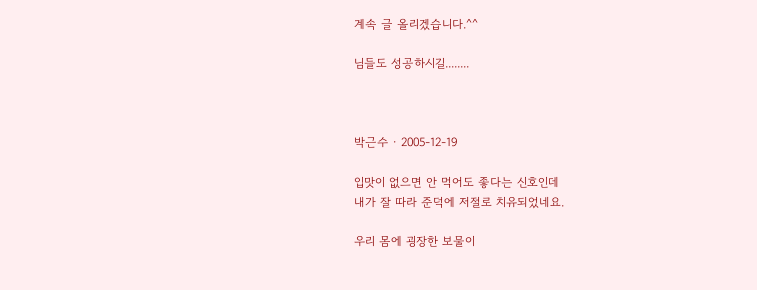계속 글 올리겠습니다.^^

님들도 성공하시길........



박근수 · 2005-12-19

입맛이 없으면 안 먹어도 좋다는 신호인데
내가 잘 따라 준덕에 저절로 치유되었네요.

우리 몸에 굉장한 보물이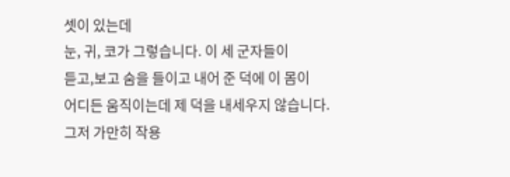셋이 있는데
눈, 귀, 코가 그렇습니다. 이 세 군자들이
듣고,보고 숨을 들이고 내어 준 덕에 이 몸이
어디든 움직이는데 제 덕을 내세우지 않습니다.
그저 가만히 작용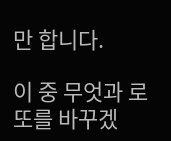만 합니다.

이 중 무엇과 로또를 바꾸겠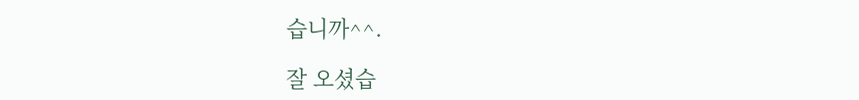습니까^^.

잘 오셨습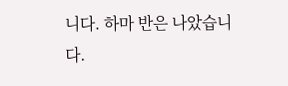니다. 하마 반은 나았습니다.